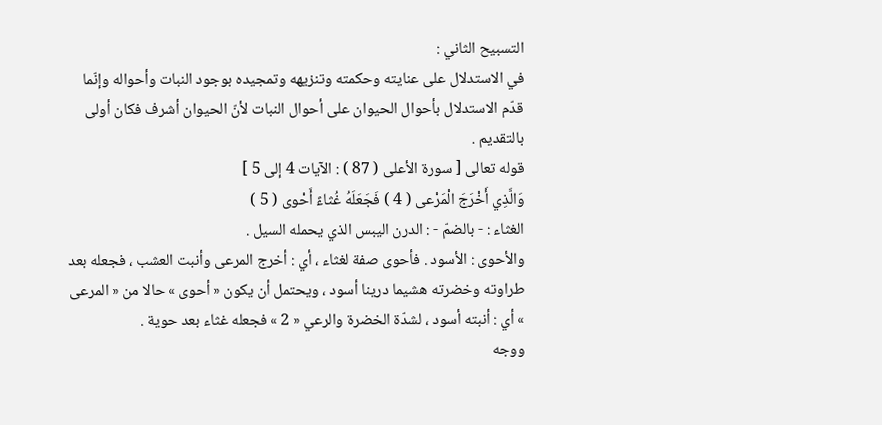التسبيح الثاني :
في الاستدلال على عنايته وحكمته وتنزيهه وتمجيده بوجود النبات وأحواله وإنّما قدّم الاستدلال بأحوال الحيوان على أحوال النبات لأنّ الحيوان أشرف فكان أولى بالتقديم .
قوله تعالى [ سورة الأعلى ( 87 ) : الآيات 4 إلى 5 ]
وَالَّذِي أَخْرَجَ الْمَرْعى ( 4 ) فَجَعَلَهُ غُثاءً أَحْوى ( 5 )
الغثاء : - بالضمّ - : الدرن اليبس الذي يحمله السيل .
والأحوى : الأسود . فأحوى صفة لغثاء ، أي : أخرج المرعى وأنبت العشب ، فجعله بعد طراوته وخضرته هشيما درينا أسود ، ويحتمل أن يكون « أحوى » حالا من « المرعى » أي : أنبته أسود ، لشدّة الخضرة والرعي « 2 » فجعله غثاء بعد حوية .
ووجه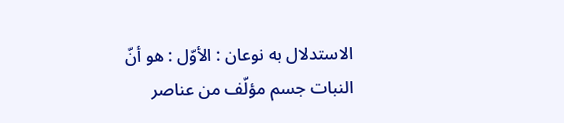الاستدلال به نوعان : الأوّل : هو أنّ النبات جسم مؤلّف من عناصر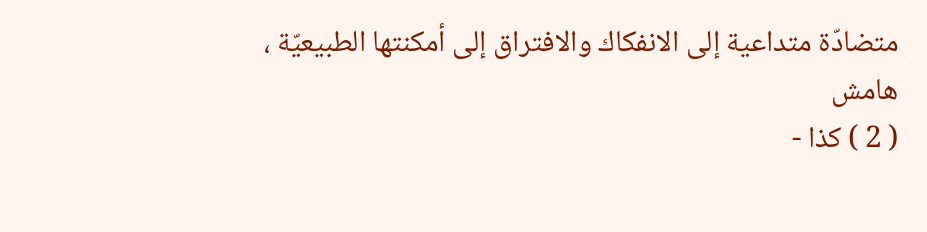متضادّة متداعية إلى الانفكاك والافتراق إلى أمكنتها الطبيعيّة ،
هامش
( 2 ) كذا -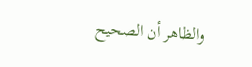والظاهر أن الصحيح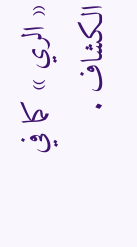« الري » كما في الكشاف .